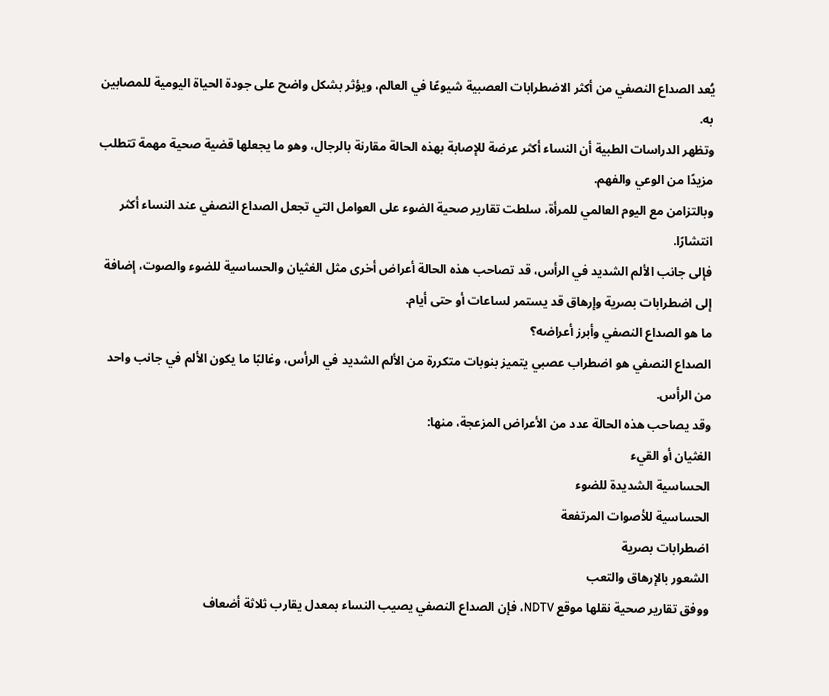يُعد الصداع النصفي من أكثر الاضطرابات العصبية شيوعًا في العالم، ويؤثر بشكل واضح على جودة الحياة اليومية للمصابين به.
وتظهر الدراسات الطبية أن النساء أكثر عرضة للإصابة بهذه الحالة مقارنة بالرجال، وهو ما يجعلها قضية صحية مهمة تتطلب مزيدًا من الوعي والفهم.
وبالتزامن مع اليوم العالمي للمرأة، سلطت تقارير صحية الضوء على العوامل التي تجعل الصداع النصفي عند النساء أكثر انتشارًا.
فإلى جانب الألم الشديد في الرأس، قد تصاحب هذه الحالة أعراض أخرى مثل الغثيان والحساسية للضوء والصوت، إضافة إلى اضطرابات بصرية وإرهاق قد يستمر لساعات أو حتى أيام.
ما هو الصداع النصفي وأبرز أعراضه؟
الصداع النصفي هو اضطراب عصبي يتميز بنوبات متكررة من الألم الشديد في الرأس، وغالبًا ما يكون الألم في جانب واحد من الرأس.
وقد يصاحب هذه الحالة عدد من الأعراض المزعجة، منها:
الغثيان أو القيء
الحساسية الشديدة للضوء
الحساسية للأصوات المرتفعة
اضطرابات بصرية
الشعور بالإرهاق والتعب
ووفق تقارير صحية نقلها موقع NDTV، فإن الصداع النصفي يصيب النساء بمعدل يقارب ثلاثة أضعاف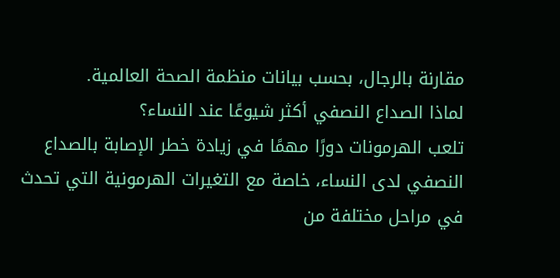مقارنة بالرجال، بحسب بيانات منظمة الصحة العالمية.
لماذا الصداع النصفي أكثر شيوعًا عند النساء؟
تلعب الهرمونات دورًا مهمًا في زيادة خطر الإصابة بالصداع النصفي لدى النساء، خاصة مع التغيرات الهرمونية التي تحدث في مراحل مختلفة من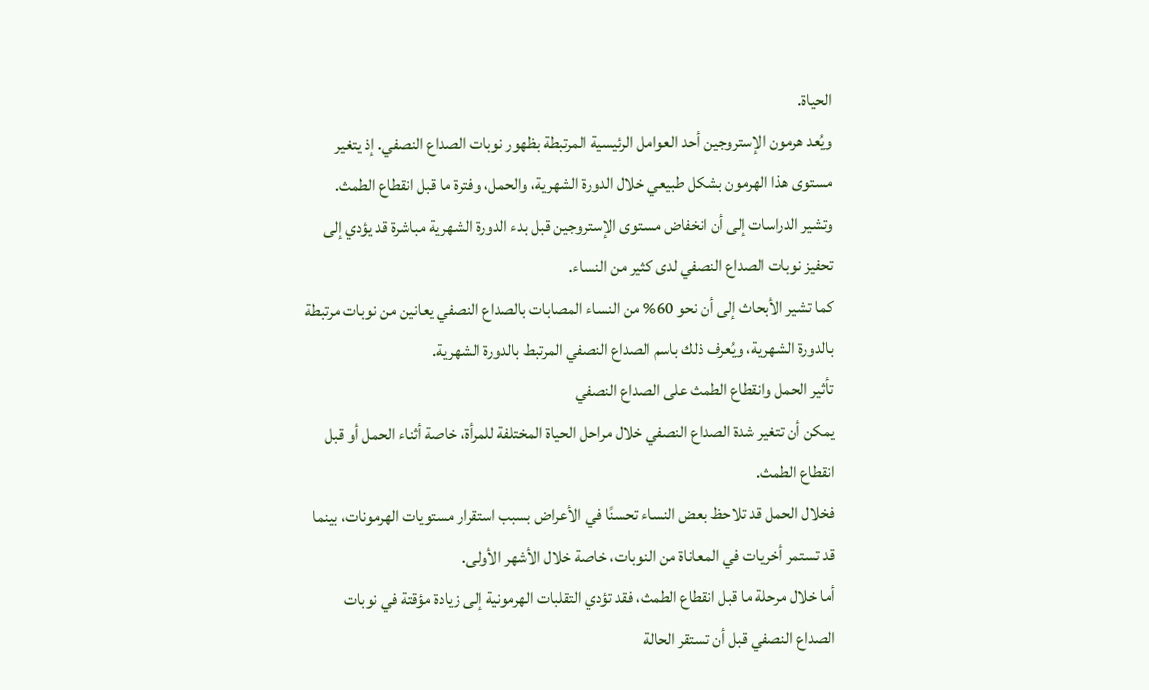الحياة.
ويُعد هرمون الإستروجين أحد العوامل الرئيسية المرتبطة بظهور نوبات الصداع النصفي. إذ يتغير مستوى هذا الهرمون بشكل طبيعي خلال الدورة الشهرية، والحمل، وفترة ما قبل انقطاع الطمث.
وتشير الدراسات إلى أن انخفاض مستوى الإستروجين قبل بدء الدورة الشهرية مباشرة قد يؤدي إلى تحفيز نوبات الصداع النصفي لدى كثير من النساء.
كما تشير الأبحاث إلى أن نحو 60% من النساء المصابات بالصداع النصفي يعانين من نوبات مرتبطة بالدورة الشهرية، ويُعرف ذلك باسم الصداع النصفي المرتبط بالدورة الشهرية.
تأثير الحمل وانقطاع الطمث على الصداع النصفي
يمكن أن تتغير شدة الصداع النصفي خلال مراحل الحياة المختلفة للمرأة، خاصة أثناء الحمل أو قبل انقطاع الطمث.
فخلال الحمل قد تلاحظ بعض النساء تحسنًا في الأعراض بسبب استقرار مستويات الهرمونات، بينما قد تستمر أخريات في المعاناة من النوبات، خاصة خلال الأشهر الأولى.
أما خلال مرحلة ما قبل انقطاع الطمث، فقد تؤدي التقلبات الهرمونية إلى زيادة مؤقتة في نوبات الصداع النصفي قبل أن تستقر الحالة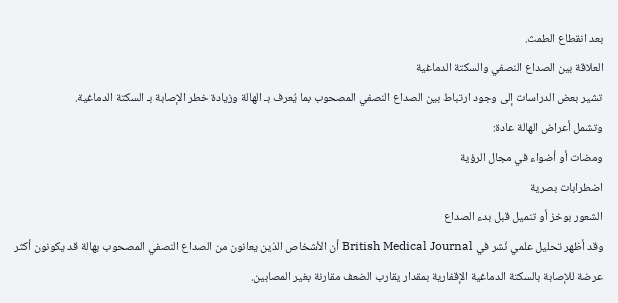بعد انقطاع الطمث.
العلاقة بين الصداع النصفي والسكتة الدماغية
تشير بعض الدراسات إلى وجود ارتباط بين الصداع النصفي المصحوب بما يُعرف بـ الهالة وزيادة خطر الإصابة بـ السكتة الدماغية.
وتشمل أعراض الهالة عادة:
ومضات أو أضواء في مجال الرؤية
اضطرابات بصرية
الشعور بوخز أو تنميل قبل بدء الصداع
وقد أظهر تحليل علمي نُشر في British Medical Journal أن الأشخاص الذين يعانون من الصداع النصفي المصحوب بهالة قد يكونون أكثر عرضة للإصابة بالسكتة الدماغية الإقفارية بمقدار يقارب الضعف مقارنة بغير المصابين.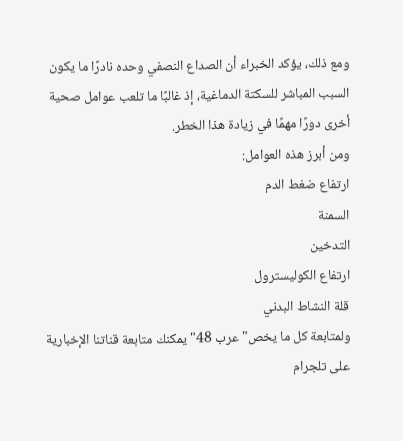ومع ذلك، يؤكد الخبراء أن الصداع النصفي وحده نادرًا ما يكون السبب المباشر للسكتة الدماغية، إذ غالبًا ما تلعب عوامل صحية أخرى دورًا مهمًا في زيادة هذا الخطر.
ومن أبرز هذه العوامل:
ارتفاع ضغط الدم
السمنة
التدخين
ارتفاع الكوليسترول
قلة النشاط البدني
ولمتابعة كل ما يخص"عرب 48" يمكنك متابعة قناتنا الإخبارية على تلجرام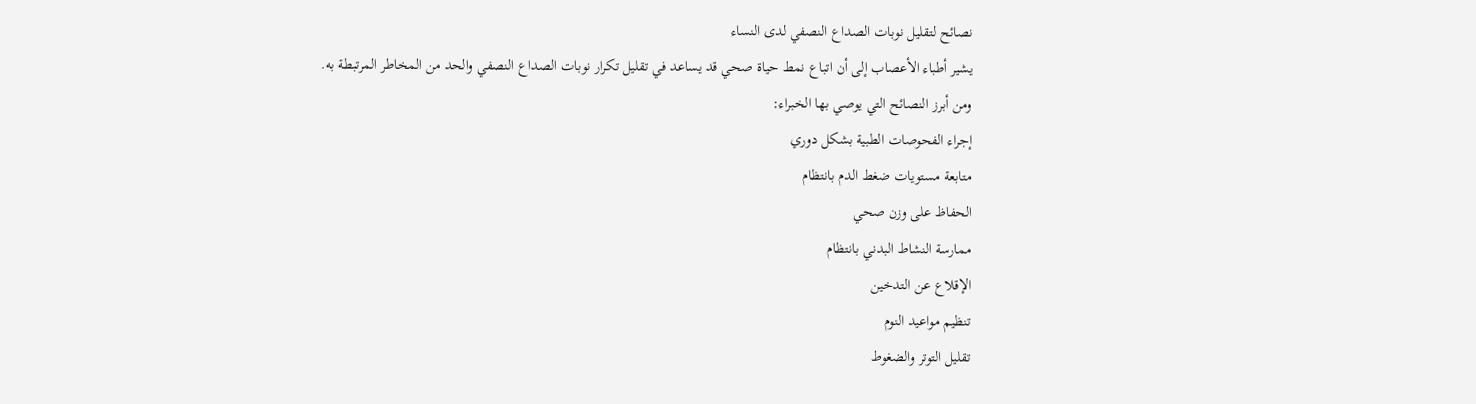نصائح لتقليل نوبات الصداع النصفي لدى النساء
يشير أطباء الأعصاب إلى أن اتباع نمط حياة صحي قد يساعد في تقليل تكرار نوبات الصداع النصفي والحد من المخاطر المرتبطة به.
ومن أبرز النصائح التي يوصي بها الخبراء:
إجراء الفحوصات الطبية بشكل دوري
متابعة مستويات ضغط الدم بانتظام
الحفاظ على وزن صحي
ممارسة النشاط البدني بانتظام
الإقلاع عن التدخين
تنظيم مواعيد النوم
تقليل التوتر والضغوط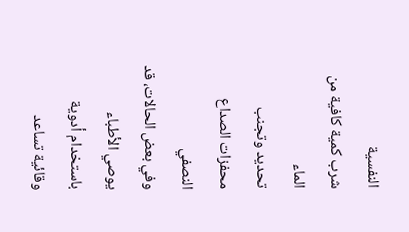النفسية
شرب كمية كافية من الماء
تحديد وتجنب محفزات الصداع النصفي
وفي بعض الحالات، قد يوصي الأطباء باستخدام أدوية وقائية تساعد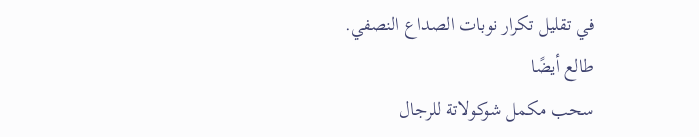في تقليل تكرار نوبات الصداع النصفي.
طالع أيضًا
سحب مكمل شوكولاتة للرجال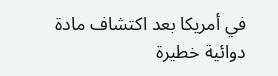في أمريكا بعد اكتشاف مادة دوائية خطيرة